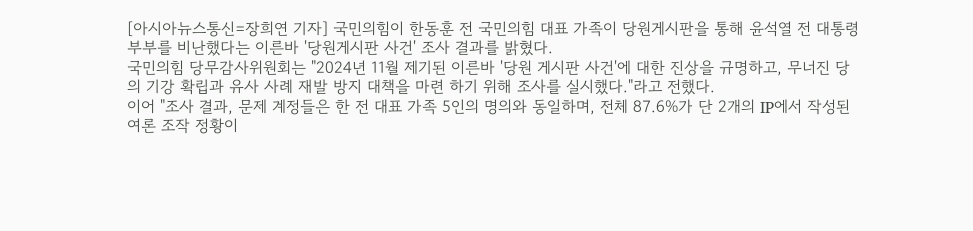[아시아뉴스통신=장희연 기자] 국민의힘이 한동훈 전 국민의힘 대표 가족이 당원게시판을 통해 윤석열 전 대통령 부부를 비난했다는 이른바 '당원게시판 사건' 조사 결과를 밝혔다.
국민의힘 당무감사위원회는 "2024년 11월 제기된 이른바 '당원 게시판 사건'에 대한 진상을 규명하고, 무너진 당의 기강 확립과 유사 사례 재발 방지 대책을 마련 하기 위해 조사를 실시했다."라고 전했다.
이어 "조사 결과, 문제 계정들은 한 전 대표 가족 5인의 명의와 동일하며, 전체 87.6%가 단 2개의 IP에서 작성된 여론 조작 정황이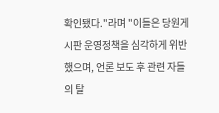확인됐다."라며 "이들은 당원게시판 운영정책을 심각하게 위반했으며, 언론 보도 후 관련 자들의 탈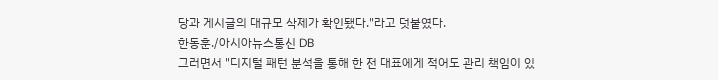당과 게시글의 대규모 삭제가 확인됐다."라고 덧붙였다.
한동훈./아시아뉴스통신 DB
그러면서 "디지털 패턴 분석을 통해 한 전 대표에게 적어도 관리 책임이 있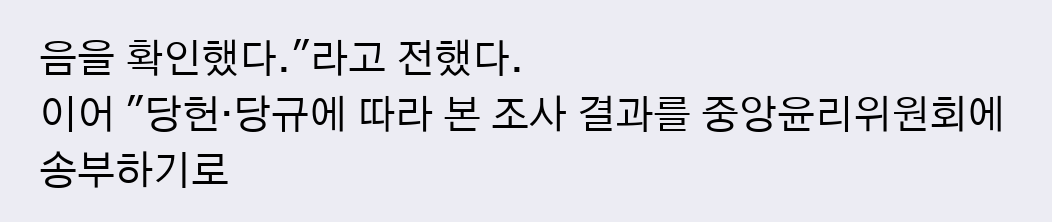음을 확인했다."라고 전했다.
이어 "당헌·당규에 따라 본 조사 결과를 중앙윤리위원회에 송부하기로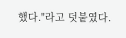했다."라고 덧붙였다.